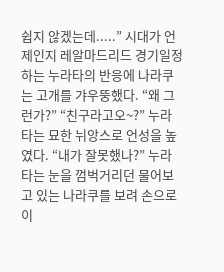쉽지 않겠는데.....” 시대가 언제인지 레알마드리드 경기일정하는 누라타의 반응에 나라쿠는 고개를 갸우뚱했다. “왜 그런가?” “친구라고오~?” 누라타는 묘한 뉘앙스로 언성을 높였다. “내가 잘못했나?” 누라타는 눈을 껌벅거리던 물어보고 있는 나라쿠를 보려 손으로 이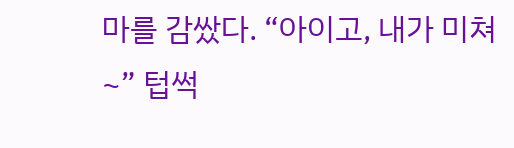마를 감쌌다. “아이고, 내가 미쳐~” 텁썩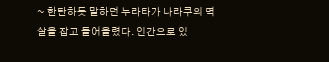~ 한탄하듯 말하던 누라타가 나라쿠의 멱살을 잡고 들어올렸다. 인간으로 있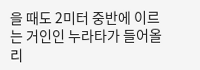을 때도 2미터 중반에 이르는 거인인 누라타가 들어올리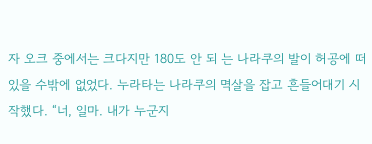자 오크 중에서는 크다지만 180도 안 되 는 나라쿠의 발이 허공에 떠있을 수밖에 없었다. 누라타는 나라쿠의 멱살을 잡고 흔들어대기 시작했다. “너, 일마. 내가 누군지